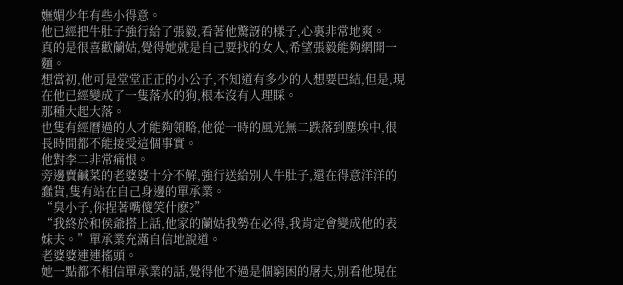嫵媚少年有些小得意。
他已經把牛肚子強行給了張毅,看著他驚訝的樣子,心裏非常地爽。
真的是很喜歡蘭姑,覺得她就是自己要找的女人,希望張毅能夠網開一麵。
想當初,他可是堂堂正正的小公子,不知道有多少的人想要巴結,但是,現在他已經變成了一隻落水的狗,根本沒有人理睬。
那種大起大落。
也隻有經曆過的人才能夠領略,他從一時的風光無二跌落到塵埃中,很長時間都不能接受這個事實。
他對李二非常痛恨。
旁邊賣鹹菜的老婆婆十分不解,強行送給別人牛肚子,還在得意洋洋的蠢貨,隻有站在自己身邊的單承業。
“臭小子,你捏著嘴傻笑什麽?”
“我終於和侯爺搭上話,他家的蘭姑我勢在必得,我肯定會變成他的表妹夫。”單承業充滿自信地說道。
老婆婆連連搖頭。
她一點都不相信單承業的話,覺得他不過是個窮困的屠夫,別看他現在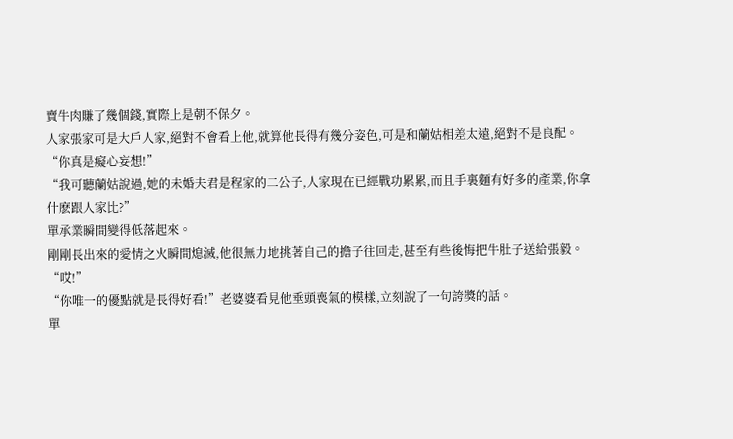賣牛肉賺了幾個錢,實際上是朝不保夕。
人家張家可是大戶人家,絕對不會看上他,就算他長得有幾分姿色,可是和蘭姑相差太遠,絕對不是良配。
“你真是癡心妄想!”
“我可聽蘭姑說過,她的未婚夫君是程家的二公子,人家現在已經戰功累累,而且手裏麵有好多的產業,你拿什麽跟人家比?”
單承業瞬間變得低落起來。
剛剛長出來的愛情之火瞬間熄滅,他很無力地挑著自己的擔子往回走,甚至有些後悔把牛肚子送給張毅。
“哎!”
“你唯一的優點就是長得好看!”老婆婆看見他垂頭喪氣的模樣,立刻說了一句誇獎的話。
單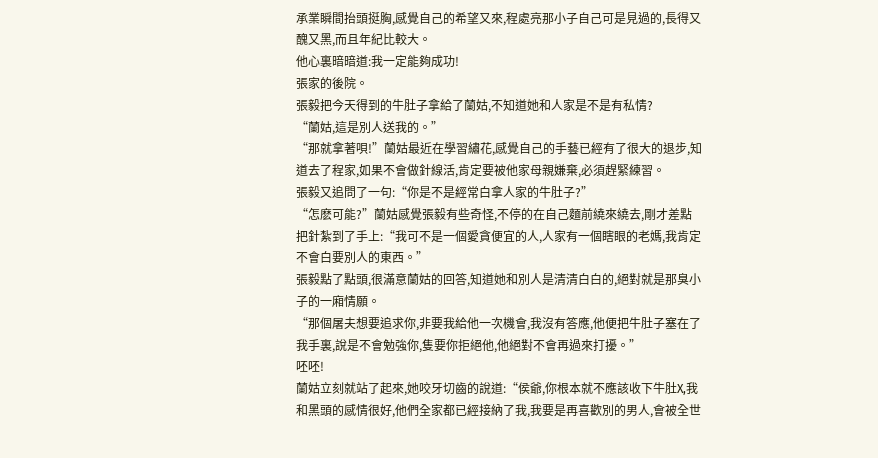承業瞬間抬頭挺胸,感覺自己的希望又來,程處亮那小子自己可是見過的,長得又醜又黑,而且年紀比較大。
他心裏暗暗道:我一定能夠成功!
張家的後院。
張毅把今天得到的牛肚子拿給了蘭姑,不知道她和人家是不是有私情?
“蘭姑,這是別人送我的。”
“那就拿著唄!”蘭姑最近在學習繡花,感覺自己的手藝已經有了很大的退步,知道去了程家,如果不會做針線活,肯定要被他家母親嫌棄,必須趕緊練習。
張毅又追問了一句:“你是不是經常白拿人家的牛肚子?”
“怎麽可能?”蘭姑感覺張毅有些奇怪,不停的在自己麵前繞來繞去,剛才差點把針紮到了手上:“我可不是一個愛貪便宜的人,人家有一個瞎眼的老媽,我肯定不會白要別人的東西。”
張毅點了點頭,很滿意蘭姑的回答,知道她和別人是清清白白的,絕對就是那臭小子的一廂情願。
“那個屠夫想要追求你,非要我給他一次機會,我沒有答應,他便把牛肚子塞在了我手裏,說是不會勉強你,隻要你拒絕他,他絕對不會再過來打擾。”
呸呸!
蘭姑立刻就站了起來,她咬牙切齒的說道:“侯爺,你根本就不應該收下牛肚X,我和黑頭的感情很好,他們全家都已經接納了我,我要是再喜歡別的男人,會被全世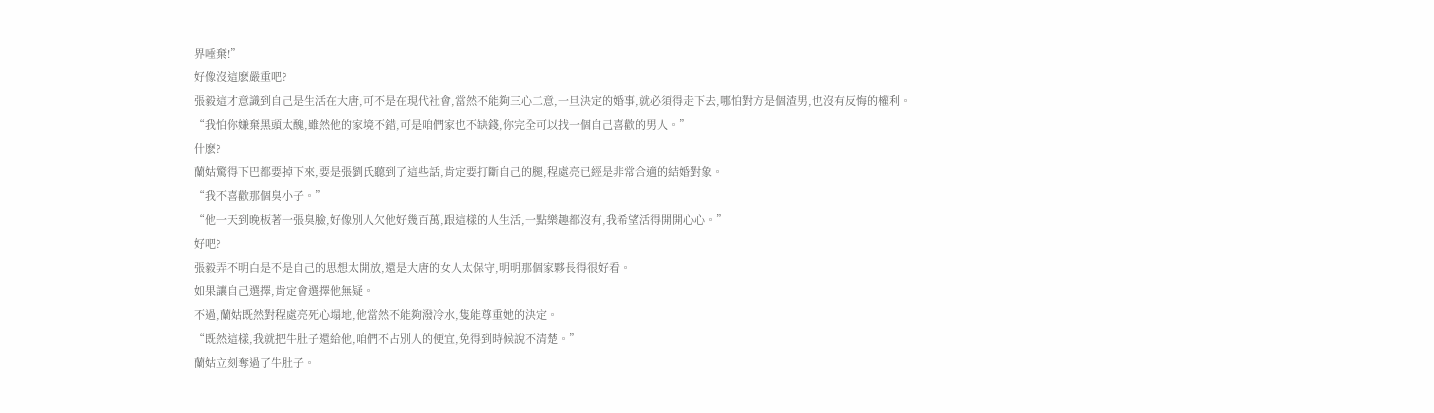界唾棄!”
好像沒這麽嚴重吧?
張毅這才意識到自己是生活在大唐,可不是在現代社會,當然不能夠三心二意,一旦決定的婚事,就必須得走下去,哪怕對方是個渣男,也沒有反悔的權利。
“我怕你嫌棄黑頭太醜,雖然他的家境不錯,可是咱們家也不缺錢,你完全可以找一個自己喜歡的男人。”
什麽?
蘭姑驚得下巴都要掉下來,要是張劉氏聽到了這些話,肯定要打斷自己的腿,程處亮已經是非常合適的結婚對象。
“我不喜歡那個臭小子。”
“他一天到晚板著一張臭臉,好像別人欠他好幾百萬,跟這樣的人生活,一點樂趣都沒有,我希望活得開開心心。”
好吧?
張毅弄不明白是不是自己的思想太開放,還是大唐的女人太保守,明明那個家夥長得很好看。
如果讓自己選擇,肯定會選擇他無疑。
不過,蘭姑既然對程處亮死心塌地,他當然不能夠潑冷水,隻能尊重她的決定。
“既然這樣,我就把牛肚子還給他,咱們不占別人的便宜,免得到時候說不清楚。”
蘭姑立刻奪過了牛肚子。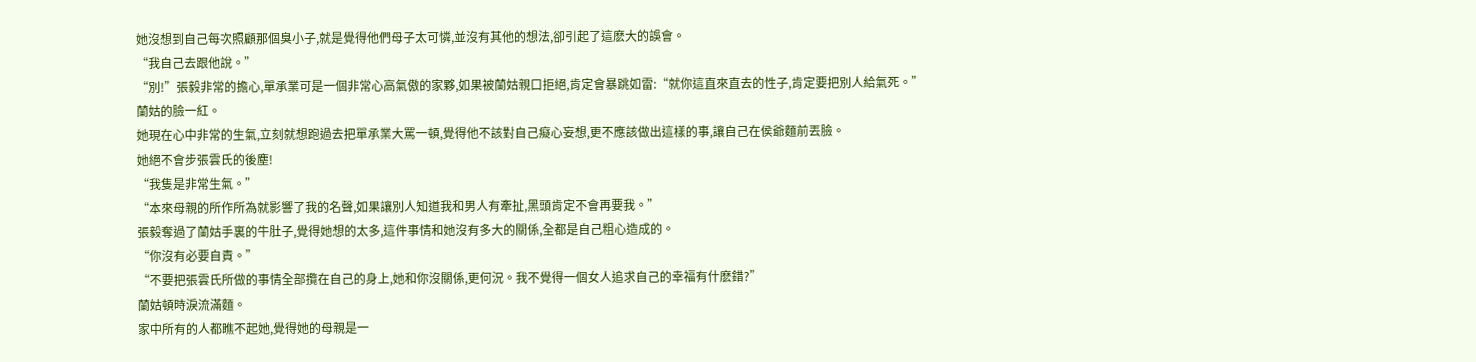她沒想到自己每次照顧那個臭小子,就是覺得他們母子太可憐,並沒有其他的想法,卻引起了這麽大的誤會。
“我自己去跟他說。”
“別!”張毅非常的擔心,單承業可是一個非常心高氣傲的家夥,如果被蘭姑親口拒絕,肯定會暴跳如雷:“就你這直來直去的性子,肯定要把別人給氣死。”
蘭姑的臉一紅。
她現在心中非常的生氣,立刻就想跑過去把單承業大罵一頓,覺得他不該對自己癡心妄想,更不應該做出這樣的事,讓自己在侯爺麵前丟臉。
她絕不會步張雲氏的後塵!
“我隻是非常生氣。”
“本來母親的所作所為就影響了我的名聲,如果讓別人知道我和男人有牽扯,黑頭肯定不會再要我。”
張毅奪過了蘭姑手裏的牛肚子,覺得她想的太多,這件事情和她沒有多大的關係,全都是自己粗心造成的。
“你沒有必要自責。”
“不要把張雲氏所做的事情全部攬在自己的身上,她和你沒關係,更何況。我不覺得一個女人追求自己的幸福有什麽錯?”
蘭姑頓時淚流滿麵。
家中所有的人都瞧不起她,覺得她的母親是一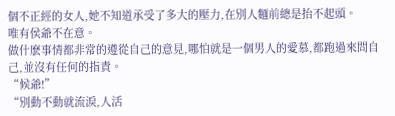個不正經的女人,她不知道承受了多大的壓力,在別人麵前總是抬不起頭。
唯有侯爺不在意。
做什麽事情都非常的遵從自己的意見,哪怕就是一個男人的愛慕,都跑過來問自己,並沒有任何的指責。
“候爺!”
“別動不動就流淚,人活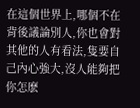在這個世界上,哪個不在背後議論別人,你也會對其他的人有看法,隻要自己內心強大,沒人能夠把你怎麽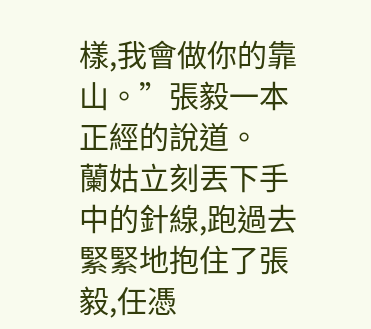樣,我會做你的靠山。”張毅一本正經的說道。
蘭姑立刻丟下手中的針線,跑過去緊緊地抱住了張毅,任憑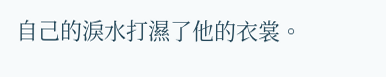自己的淚水打濕了他的衣裳。